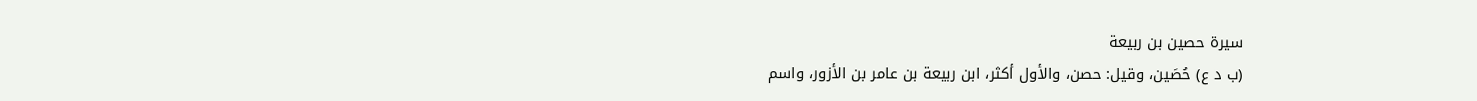سيرة حصين بن ربيعة
(ب د ع) حُصَين، وقيل: حصن، والأول أكثر، ابن ربيعة بن عامر بن الأزور، واسم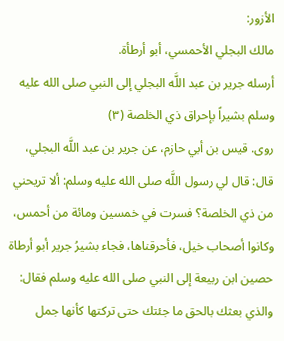الأزور:
مالك البجلي الأحمسي، أبو أرطأة.
أرسله جرير بن عبد اللَّه البجلي إلى النبي صلى الله عليه وسلم بشيراً بإحراق ذي الخلصة (٣)
روى. قيس بن أبي حازم، عن جرير بن عبد اللَّه البجلي، قال: قال لي رسول اللَّه صلى الله عليه وسلم: ألا تريحني من ذي الخلصة؟ فسرت في خمسين ومائة من أحمس، وكانوا أصحاب خيل، فأحرقناها، فجاء بشيرُ جرير أبو أرطاة حصين ابن ربيعة إلى النبي صلى الله عليه وسلم فقال: والذي بعثك بالحق ما جئتك حتى تركتها كأنها جمل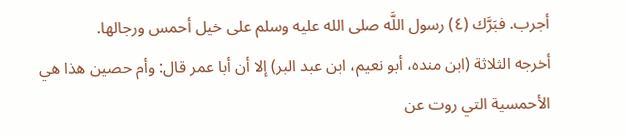أجرب. فبَرَّك (٤) رسول اللَّه صلى الله عليه وسلم على خيل أحمس ورجالها.
أخرجه الثلاثة (ابن منده، أبو نعيم، ابن عبد البر) إلا أن أبا عمر قال: وأم حصين هذا هي الأحمسية التي روت عن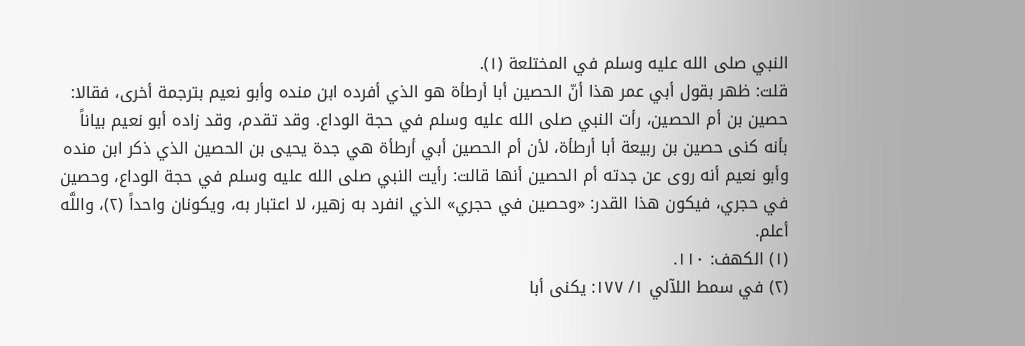النبي صلى الله عليه وسلم في المختلعة (١).
قلت: ظهر بقول أبي عمر هذا أنّ الحصين أبا أرطأة هو الذي أفرده ابن منده وأبو نعيم بترجمة أخرى، فقالا: حصين بن أم الحصين، رأت النبي صلى الله عليه وسلم في حجة الوداع. وقد تقدم، وقد زاده أبو نعيم بياناً بأنه كنى حصين بن ربيعة أبا أرطأة، لأن أم الحصين أبي أرطأة هي جدة يحيى بن الحصين الذي ذكر ابن منده وأبو نعيم أنه روى عن جدته أم الحصين أنها قالت: رأيت النبي صلى الله عليه وسلم في حجة الوداع، وحصين في حجري، فيكون هذا القدر: «وحصين في حجري» الذي انفرد به زهير، لا اعتبار به، ويكونان واحداً (٢)، واللَّه أعلم.
(١) الكهف: ١١٠.
(٢) في سمط اللآلي ١/ ١٧٧: يكنى أبا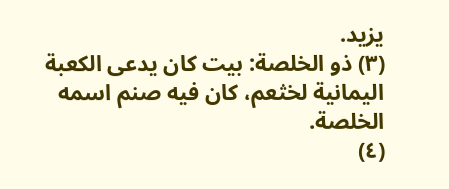يزيد.
(٣) ذو الخلصة: بيت كان يدعى الكعبة اليمانية لخثعم، كان فيه صنم اسمه الخلصة.
(٤)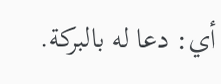أي: دعا له بالبركة.